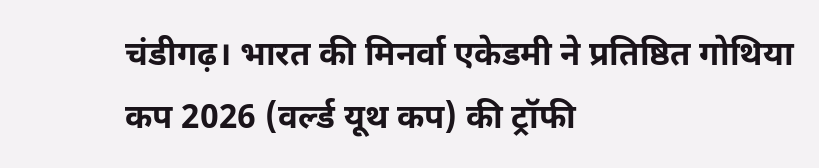चंडीगढ़। भारत की मिनर्वा एकेडमी ने प्रतिष्ठित गोथिया कप 2026 (वर्ल्ड यूथ कप) की ट्रॉफी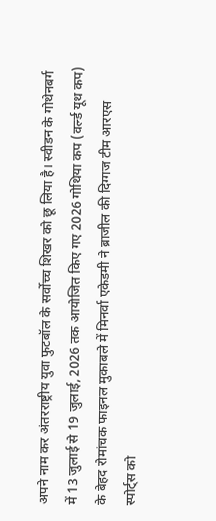अपने नाम कर अंतरराष्ट्रीय युवा फुटबॉल के सर्वोच्च शिखर को छू लिया है। स्वीडन के गोथेनबर्ग में 13 जुलाई से 19 जुलाई, 2026 तक आयोजित किए गए 2026 गोथिया कप (वर्ल्ड यूथ कप) के बेहद रोमांचक फाइनल मुकाबले में मिनर्वा एकेडमी ने ब्राजील की दिग्गज टीम आरएस स्पोर्ट्स को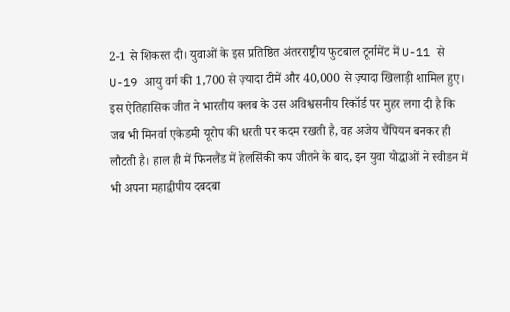2-1 से शिकस्त दी। युवाओं के इस प्रतिष्ठित अंतरराष्ट्रीय फुटबाल टूर्नामेंट में U-11 से U-19 आयु वर्ग की 1,700 से ज़्यादा टीमें और 40,000 से ज़्यादा खिलाड़ी शामिल हुए।
इस ऐतिहासिक जीत ने भारतीय क्लब के उस अविश्वसनीय रिकॉर्ड पर मुहर लगा दी है कि जब भी मिनर्वा एकेडमी यूरोप की धरती पर कदम रखती है, वह अजेय चैंपियन बनकर ही लौटती है। हाल ही में फिनलैंड में हेलसिंकी कप जीतने के बाद, इन युवा योद्धाओं ने स्वीडन में भी अपना महाद्वीपीय दबदबा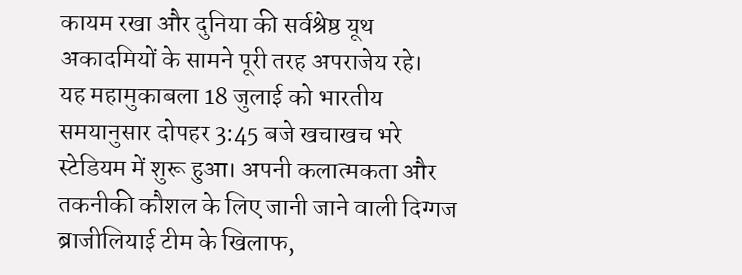कायम रखा और दुनिया की सर्वश्रेष्ठ यूथ अकादमियों के सामने पूरी तरह अपराजेय रहे।
यह महामुकाबला 18 जुलाई को भारतीय समयानुसार दोपहर 3:45 बजे खचाखच भरे स्टेडियम में शुरू हुआ। अपनी कलात्मकता और तकनीकी कौशल के लिए जानी जाने वाली दिग्गज ब्राजीलियाई टीम के खिलाफ,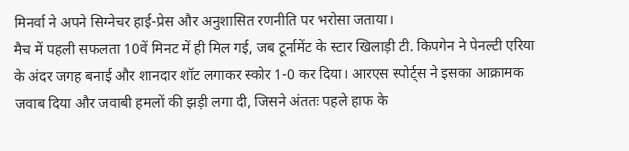मिनर्वा ने अपने सिग्नेचर हाई-प्रेस और अनुशासित रणनीति पर भरोसा जताया।
मैच में पहली सफलता 10वें मिनट में ही मिल गई, जब टूर्नामेंट के स्टार खिलाड़ी टी. किपगेन ने पेनल्टी एरिया के अंदर जगह बनाई और शानदार शॉट लगाकर स्कोर 1-0 कर दिया। आरएस स्पोर्ट्स ने इसका आक्रामक जवाब दिया और जवाबी हमलों की झड़ी लगा दी, जिसने अंततः पहले हाफ के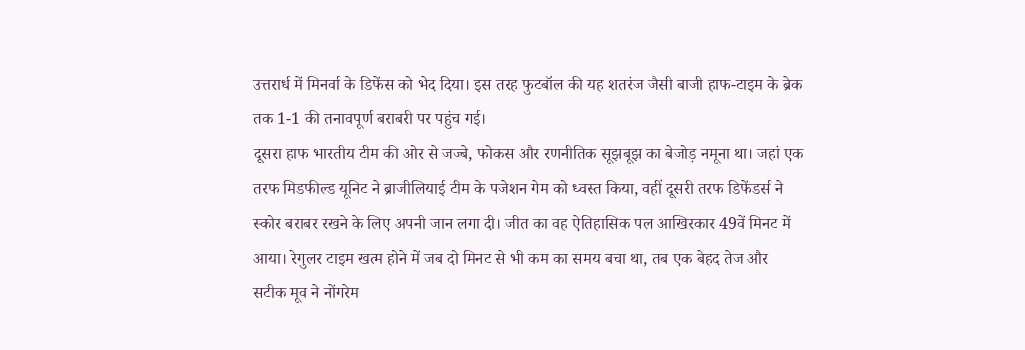उत्तरार्ध में मिनर्वा के डिफेंस को भेद दिया। इस तरह फुटबॉल की यह शतरंज जैसी बाजी हाफ-टाइम के ब्रेक तक 1-1 की तनावपूर्ण बराबरी पर पहुंच गई।
दूसरा हाफ भारतीय टीम की ओर से जज्बे, फोकस और रणनीतिक सूझबूझ का बेजोड़ नमूना था। जहां एक तरफ मिडफील्ड यूनिट ने ब्राजीलियाई टीम के पजेशन गेम को ध्वस्त किया, वहीं दूसरी तरफ डिफेंडर्स ने स्कोर बराबर रखने के लिए अपनी जान लगा दी। जीत का वह ऐतिहासिक पल आखिरकार 49वें मिनट में आया। रेगुलर टाइम खत्म होने में जब दो मिनट से भी कम का समय बचा था, तब एक बेहद तेज और सटीक मूव ने नोंगरेम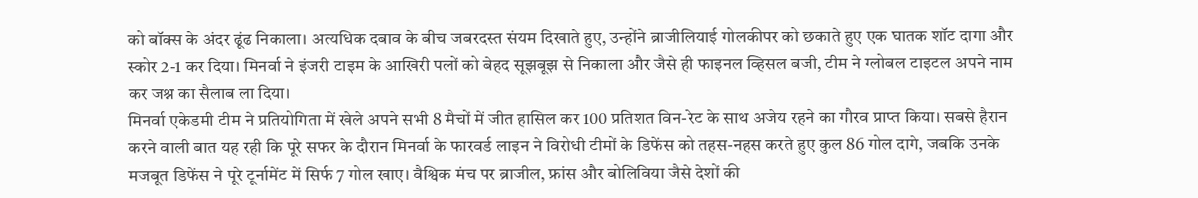को बॉक्स के अंदर ढूंढ निकाला। अत्यधिक दबाव के बीच जबरदस्त संयम दिखाते हुए, उन्होंने ब्राजीलियाई गोलकीपर को छकाते हुए एक घातक शॉट दागा और स्कोर 2-1 कर दिया। मिनर्वा ने इंजरी टाइम के आखिरी पलों को बेहद सूझबूझ से निकाला और जैसे ही फाइनल व्हिसल बजी, टीम ने ग्लोबल टाइटल अपने नाम कर जश्न का सैलाब ला दिया।
मिनर्वा एकेडमी टीम ने प्रतियोगिता में खेले अपने सभी 8 मैचों में जीत हासिल कर 100 प्रतिशत विन-रेट के साथ अजेय रहने का गौरव प्राप्त किया। सबसे हैरान करने वाली बात यह रही कि पूरे सफर के दौरान मिनर्वा के फारवर्ड लाइन ने विरोधी टीमों के डिफेंस को तहस-नहस करते हुए कुल 86 गोल दागे, जबकि उनके मजबूत डिफेंस ने पूरे टूर्नामेंट में सिर्फ 7 गोल खाए। वैश्विक मंच पर ब्राजील, फ्रांस और बोलिविया जैसे देशों की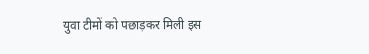युवा टीमों को पछाड़कर मिली इस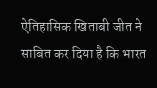ऐतिहासिक खिताबी जीत ने साबित कर दिया है कि भारत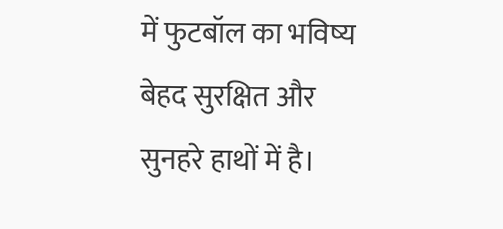में फुटबॉल का भविष्य बेहद सुरक्षित और सुनहरे हाथों में है।